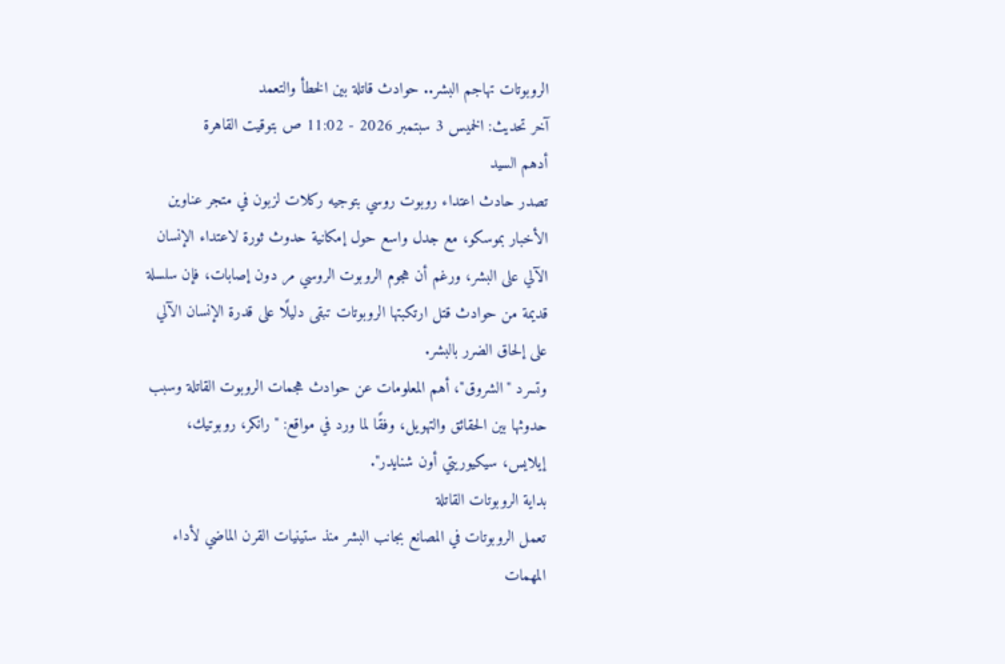الروبوتات تهاجم البشر.. حوادث قاتلة بين الخطأ والتعمد
آخر تحديث: الخميس 3 سبتمبر 2026 - 11:02 ص بتوقيت القاهرة
أدهم السيد
تصدر حادث اعتداء روبوت روسي بتوجيه ركلات لزبون في متجر عناوين الأخبار بموسكو، مع جدل واسع حول إمكانية حدوث ثورة لاعتداء الإنسان الآلي على البشر، ورغم أن هجوم الروبوت الروسي مر دون إصابات، فإن سلسلة قديمة من حوادث قتل ارتكبتها الروبوتات تبقى دليلًا على قدرة الإنسان الآلي على إلحاق الضرر بالبشر.
وتسرد "الشروق"، أهم المعلومات عن حوادث هجمات الروبوت القاتلة وسبب حدوثها بين الحقائق والتهويل، وفقًا لما ورد في مواقع: "رانكر، روبوتيك، إيلايس، سيكيوريتي أون شنايدر".
بداية الروبوتات القاتلة
تعمل الروبوتات في المصانع بجانب البشر منذ ستينيات القرن الماضي لأداء المهمات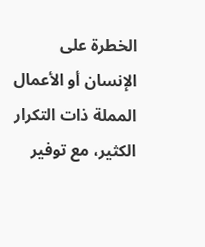الخطرة على الإنسان أو الأعمال المملة ذات التكرار الكثير، مع توفير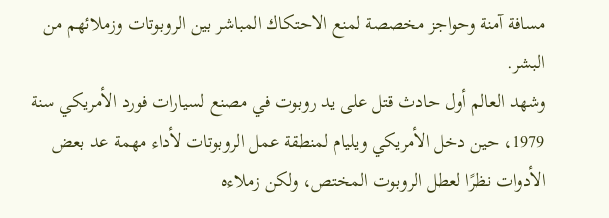مسافة آمنة وحواجز مخصصة لمنع الاحتكاك المباشر بين الروبوتات وزملائهم من البشر.
وشهد العالم أول حادث قتل على يد روبوت في مصنع لسيارات فورد الأمريكي سنة 1979، حين دخل الأمريكي ويليام لمنطقة عمل الروبوتات لأداء مهمة عد بعض الأدوات نظرًا لعطل الروبوت المختص، ولكن زملاءه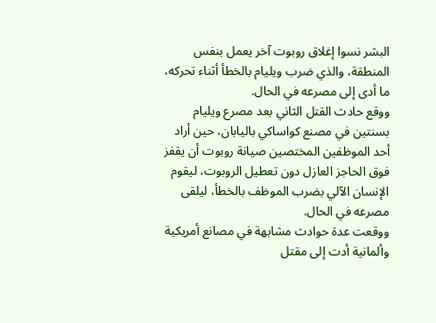البشر نسوا إغلاق روبوت آخر يعمل بنفس المنطقة، والذي ضرب ويليام بالخطأ أثناء تحركه، ما أدى إلى مصرعه في الحال.
ووقع حادث القتل الثاني بعد مصرع ويليام بسنتين في مصنع كواساكي باليابان، حين أراد أحد الموظفين المختصين صيانة روبوت أن يقفز فوق الحاجز العازل دون تعطيل الروبوت، ليقوم الإنسان الآلي بضرب الموظف بالخطأ، ليلقى مصرعه في الحال.
ووقعت عدة حوادث مشابهة في مصانع أمريكية وألمانية أدت إلى مقتل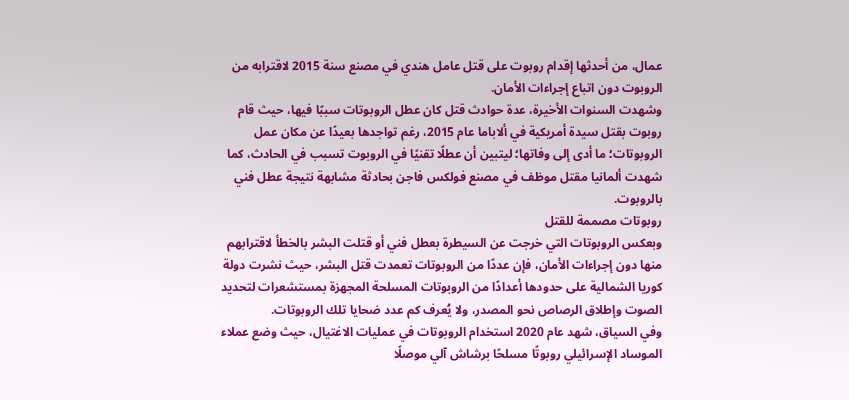عمال، من أحدثها إقدام روبوت على قتل عامل هندي في مصنع سنة 2015 لاقترابه من الروبوت دون اتباع إجراءات الأمان.
وشهدت السنوات الأخيرة، عدة حوادث قتل كان عطل الروبوتات سببًا فيها، حيث قام روبوت بقتل سيدة أمريكية في ألاباما عام 2015، رغم تواجدها بعيدًا عن مكان عمل الروبوتات؛ ما أدى إلى وفاتها؛ ليتبين أن عطلًا تقنيًا في الروبوت تسبب في الحادث، كما شهدت ألمانيا مقتل موظف في مصنع فولكس فاجن بحادثة مشابهة نتيجة عطل فني بالروبوت.
روبوتات مصممة للقتل
وبعكس الروبوتات التي خرجت عن السيطرة بعطل فني أو قتلت البشر بالخطأ لاقترابهم منها دون إجراءات الأمان، فإن عددًا من الروبوتات تعمدت قتل البشر، حيث نشرت دولة كوريا الشمالية على حدودها أعدادًا من الروبوتات المسلحة المجهزة بمستشعرات لتحديد الصوت وإطلاق الرصاص نحو المصدر، ولا يُعرف كم عدد ضحايا تلك الروبوتات.
وفي السياق، شهد عام 2020 استخدام الروبوتات في عمليات الاغتيال، حيث وضع عملاء الموساد الإسرائيلي روبوتًا مسلحًا برشاش آلي موصلًا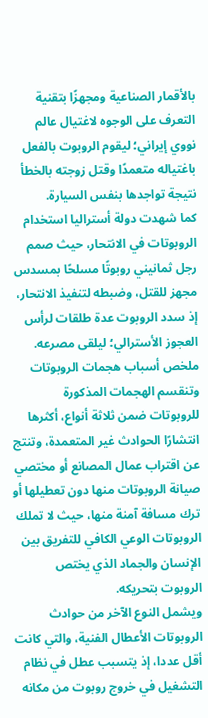بالأقمار الصناعية ومجهزًا بتقنية التعرف على الوجوه لاغتيال عالم نووي إيراني؛ ليقوم الروبوت بالفعل باغتياله متعمدًا وقتل زوجته بالخطأ نتيجة تواجدها بنفس السيارة.
كما شهدت دولة أستراليا استخدام الروبوتات في الانتحار، حيث صمم رجل ثمانيني روبوتًا مسلحًا بمسدس مجهز للقتل، وضبطه لتنفيذ الانتحار، إذ سدد الروبوت عدة طلقات لرأس العجوز الأسترالي؛ ليلقى مصرعه.
ملخص أسباب هجمات الروبوتات
وتنقسم الهجمات المذكورة للروبوتات ضمن ثلاثة أنواع، أكثرها انتشارًا الحوادث غير المتعمدة، وتنتج عن اقتراب عمال المصانع أو مختصي صيانة الروبوتات منها دون تعطيلها أو ترك مسافة آمنة منها، حيث لا تملك الروبوتات الوعي الكافي للتفريق بين الإنسان والجماد الذي يختص الروبوت بتحريكه.
ويشمل النوع الآخر من حوادث الروبوتات الأعطال الفنية، والتي كانت أقل عددا، إذ يتسبب عطل في نظام التشغيل في خروج روبوت من مكانه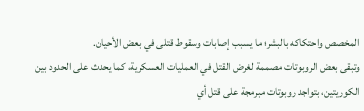المخصص واحتكاكه بالبشر؛ ما يسبب إصابات وسقوط قتلى في بعض الأحيان.
وتبقى بعض الروبوتات مصممة لغرض القتل في العمليات العسكرية، كما يحدث على الحدود بين الكوريتين، بتواجد روبوتات مبرمجة على قتل أي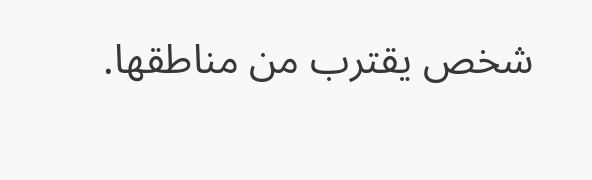شخص يقترب من مناطقها.